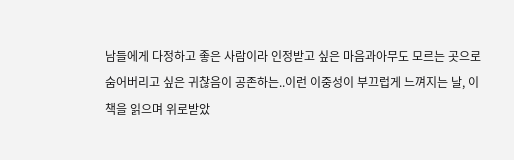남들에게 다정하고 좋은 사람이라 인정받고 싶은 마음과아무도 모르는 곳으로 숨어버리고 싶은 귀찮음이 공존하는..이런 이중성이 부끄럽게 느껴지는 날, 이 책을 읽으며 위로받았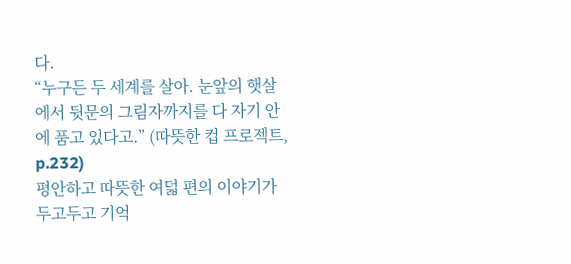다.
“누구든 두 세계를 살아. 눈앞의 햇살에서 뒷문의 그림자까지를 다 자기 안에 품고 있다고.” (따뜻한 컵 프로젝트, p.232)
평안하고 따뜻한 여덟 편의 이야기가 두고두고 기억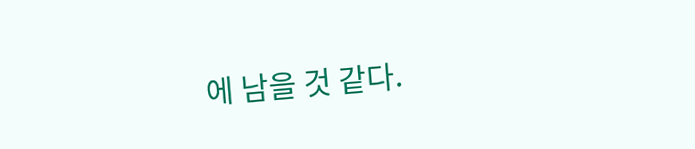에 남을 것 같다.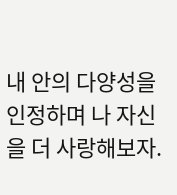내 안의 다양성을 인정하며 나 자신을 더 사랑해보자.